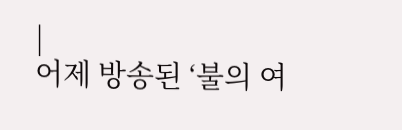|
어제 방송된 ‘불의 여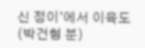신 정이’에서 이육도(박건형 분)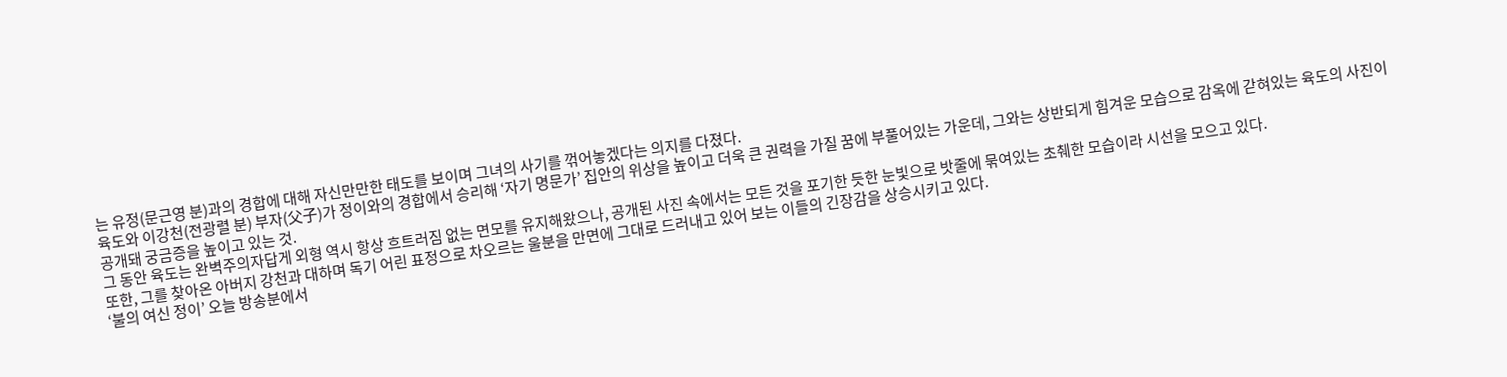는 유정(문근영 분)과의 경합에 대해 자신만만한 태도를 보이며 그녀의 사기를 꺾어놓겠다는 의지를 다졌다.
육도와 이강천(전광렬 분) 부자(父子)가 정이와의 경합에서 승리해 ‘자기 명문가’ 집안의 위상을 높이고 더욱 큰 권력을 가질 꿈에 부풀어있는 가운데, 그와는 상반되게 힘겨운 모습으로 감옥에 갇혀있는 육도의 사진이 공개돼 궁금증을 높이고 있는 것.
그 동안 육도는 완벽주의자답게 외형 역시 항상 흐트러짐 없는 면모를 유지해왔으나, 공개된 사진 속에서는 모든 것을 포기한 듯한 눈빛으로 밧줄에 묶여있는 초췌한 모습이라 시선을 모으고 있다.
또한, 그를 찾아온 아버지 강천과 대하며 독기 어린 표정으로 차오르는 울분을 만면에 그대로 드러내고 있어 보는 이들의 긴장감을 상승시키고 있다.
‘불의 여신 정이’ 오늘 방송분에서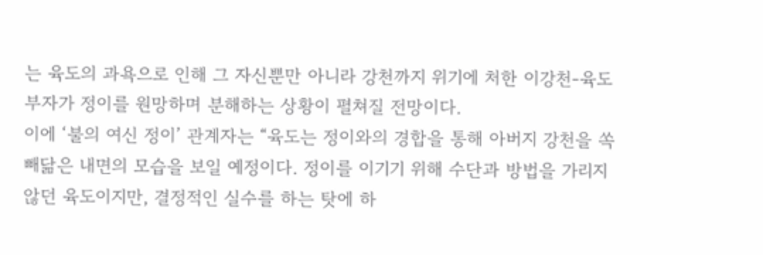는 육도의 과욕으로 인해 그 자신뿐만 아니라 강천까지 위기에 처한 이강천-육도 부자가 정이를 원망하며 분해하는 상황이 펼쳐질 전망이다.
이에 ‘불의 여신 정이’ 관계자는 “육도는 정이와의 경합을 통해 아버지 강천을 쏙 빼닮은 내면의 모습을 보일 예정이다. 정이를 이기기 위해 수단과 방법을 가리지 않던 육도이지만, 결정적인 실수를 하는 탓에 하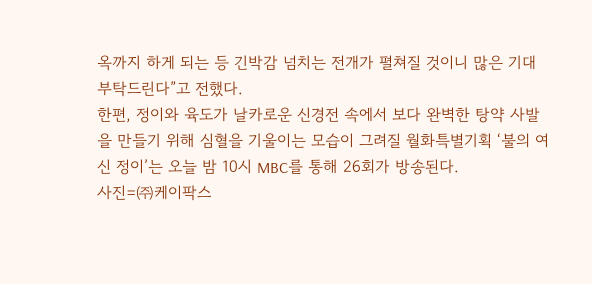옥까지 하게 되는 등 긴박감 넘치는 전개가 펼쳐질 것이니 많은 기대 부탁드린다”고 전했다.
한편, 정이와 육도가 날카로운 신경전 속에서 보다 완벽한 탕약 사발을 만들기 위해 심혈을 기울이는 모습이 그려질 월화특별기획 ‘불의 여신 정이’는 오늘 밤 10시 MBC를 통해 26회가 방송된다.
사진=㈜케이팍스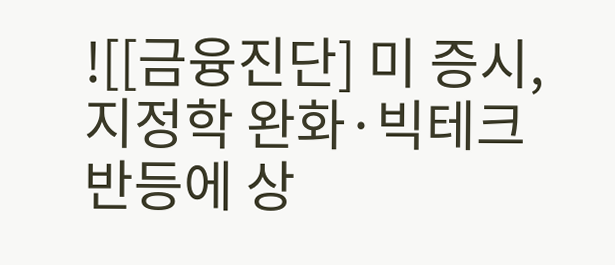![[금융진단] 미 증시, 지정학 완화·빅테크 반등에 상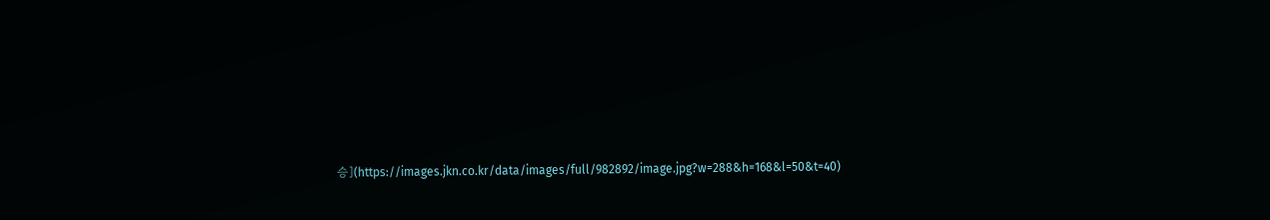승](https://images.jkn.co.kr/data/images/full/982892/image.jpg?w=288&h=168&l=50&t=40)